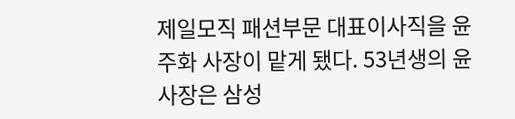제일모직 패션부문 대표이사직을 윤주화 사장이 맡게 됐다. 53년생의 윤 사장은 삼성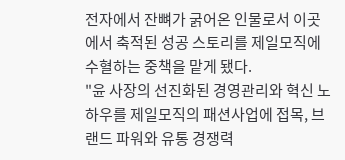전자에서 잔뼈가 굵어온 인물로서 이곳에서 축적된 성공 스토리를 제일모직에 수혈하는 중책을 맡게 됐다.
"윤 사장의 선진화된 경영관리와 혁신 노하우를 제일모직의 패션사업에 접목, 브랜드 파워와 유통 경쟁력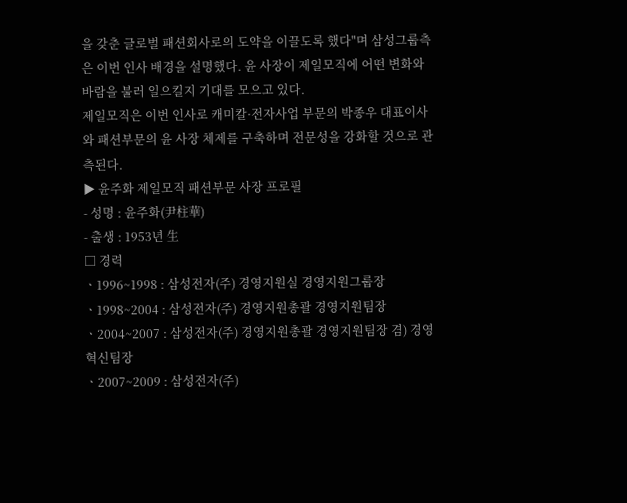을 갖춘 글로벌 패션회사로의 도약을 이끌도록 했다"며 삼성그룹측은 이번 인사 배경을 설명했다. 윤 사장이 제일모직에 어떤 변화와 바람을 불러 일으킬지 기대를 모으고 있다.
제일모직은 이번 인사로 캐미칼·전자사업 부문의 박종우 대표이사와 패션부문의 윤 사장 체제를 구축하며 전문성을 강화할 것으로 관측된다.
▶ 윤주화 제일모직 패션부문 사장 프로필
- 성명 : 윤주화(尹柱華)
- 출생 : 1953년 生
□ 경력
ㆍ1996~1998 : 삼성전자(주) 경영지원실 경영지원그룹장
ㆍ1998~2004 : 삼성전자(주) 경영지원총괄 경영지원팀장
ㆍ2004~2007 : 삼성전자(주) 경영지원총괄 경영지원팀장 겸) 경영혁신팀장
ㆍ2007~2009 : 삼성전자(주)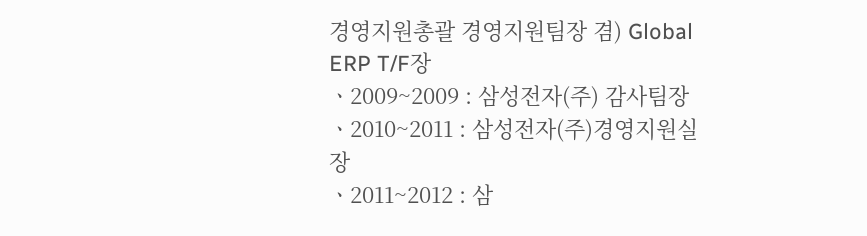경영지원총괄 경영지원팀장 겸) Global ERP T/F장
ㆍ2009~2009 : 삼성전자(주) 감사팀장
ㆍ2010~2011 : 삼성전자(주)경영지원실장
ㆍ2011~2012 : 삼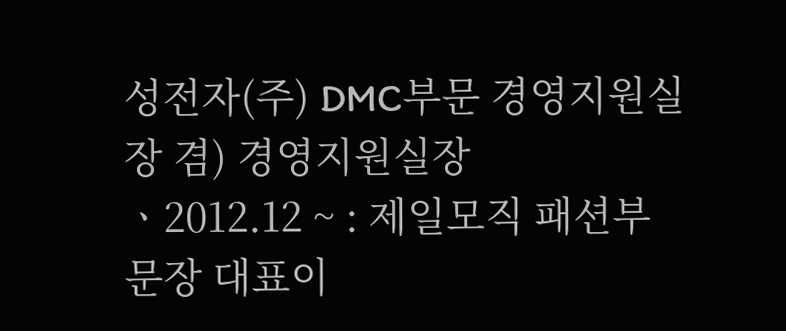성전자(주) DMC부문 경영지원실장 겸) 경영지원실장
ㆍ2012.12 ~ : 제일모직 패션부문장 대표이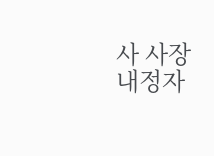사 사장 내정자